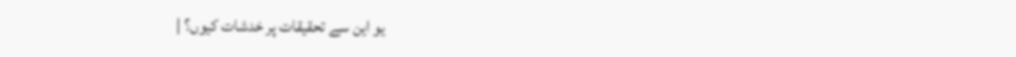یو این سے تحقیقات پر خدشات کیوں؟ |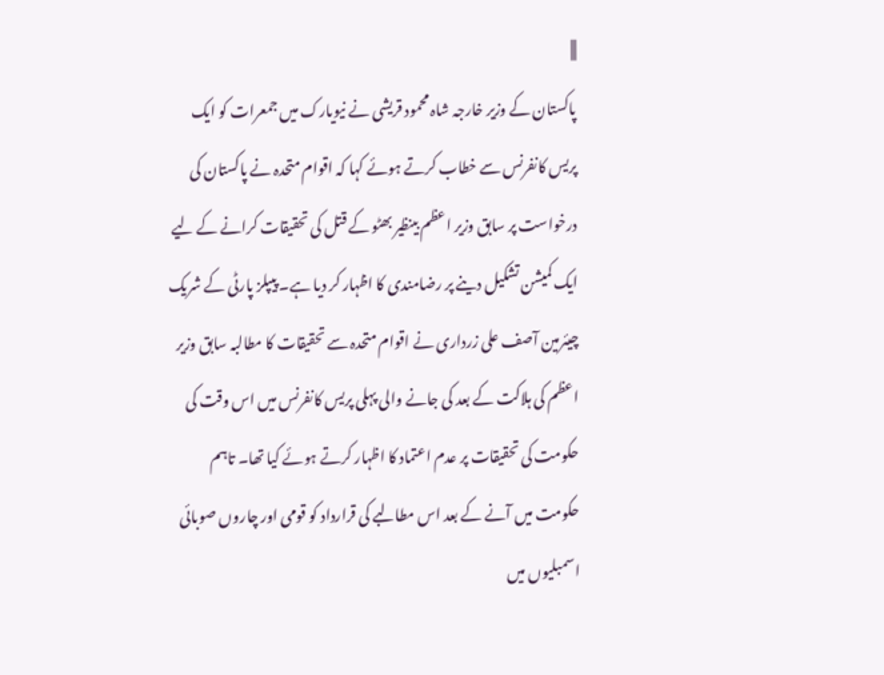|||
پاکستان کے وزیر خارجہ شاہ محمود قریشی نے نیویارک میں جمعرات کو ایک پریس کانفرنس سے خطاب کرتے ہوئے کہا کہ اقوام متحدہ نے پاکستان کی درخواست پر سابق وزیر اعظم بینظیر بھٹو کے قتل کی تحقیقات کرانے کے لیے ایک کمیشن تشکیل دینے پر رضامندی کا اظہار کر دیا ہے۔ پیپلز پارٹی کے شریک چیئرمین آصف علی زرداری نے اقوام متحدہ سے تحقیقات کا مطالبہ سابق وزیر اعظم کی ہلاکت کے بعد کی جانے والی پہلی پریس کانفرنس میں اس وقت کی حکومت کی تحقیقات پر عدم اعتماد کا اظہار کرتے ہوئے کیا تھا۔ تاہم حکومت میں آنے کے بعد اس مطالبے کی قرارداد کو قومی اور چاروں صوبائی اسمبلیوں میں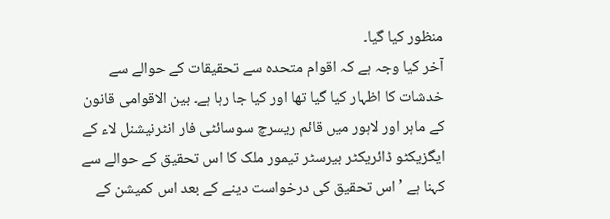منظور کیا گیا۔
آخر کیا وجہ ہے کہ اقوام متحدہ سے تحقیقات کے حوالے سے خدشات کا اظہار کیا گیا تھا اور کیا جا رہا ہے۔ بین الاقوامی قانون کے ماہر اور لاہور میں قائم ریسرچ سوسائٹی فار انٹرنیشنل لاء کے ایگزیکٹو ڈائریکٹر بیرسٹر تیمور ملک کا اس تحقیق کے حوالے سے کہنا ہے ’اس تحقیق کی درخواست دینے کے بعد اس کمیشن کے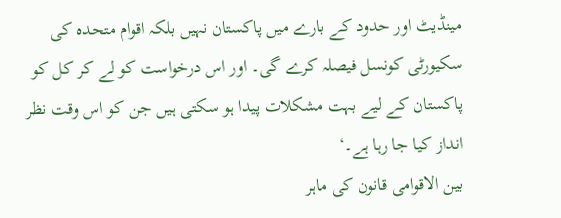مینڈیٹ اور حدود کے بارے میں پاکستان نہیں بلکہ اقوام متحدہ کی سکیورٹی کونسل فیصلہ کرے گی۔ اور اس درخواست کو لے کر کل کو پاکستان کے لیے بہت مشکلات پیدا ہو سکتی ہیں جن کو اس وقت نظر انداز کیا جا رہا ہے۔‘
بین الاقوامی قانون کی ماہر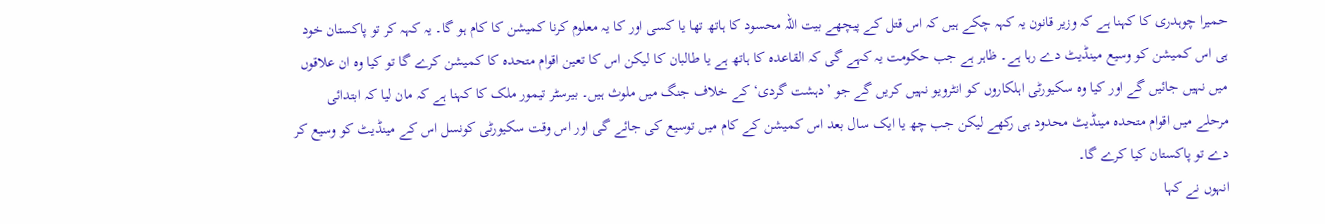حمیرا چوہدری کا کہنا ہے کہ وزیر قانون یہ کہہ چکے ہیں کہ اس قتل کے پیچھے بیت اللہ محسود کا ہاتھ تھا یا کسی اور کا یہ معلوم کرنا کمیشن کا کام ہو گا۔ یہ کہہ کر تو پاکستان خود ہی اس کمیشن کو وسیع مینڈیٹ دے رہا ہے۔ ظاہر ہے جب حکومت یہ کہے گی کہ القاعدہ کا ہاتھ ہے یا طالبان کا لیکن اس کا تعین اقوام متحدہ کا کمیشن کرے گا تو کیا وہ ان علاقوں میں نہیں جائیں گے اور کیا وہ سکیورٹی اہلکاروں کو انٹرویو نہیں کریں گے جو ’دہشت گردی‘ کے خلاف جنگ میں ملوث ہیں۔ بیرسٹر تیمور ملک کا کہنا ہے کہ مان لیا کہ ابتدائی مرحلے میں اقوام متحدہ مینڈیٹ محدود ہی رکھے لیکن جب چھ یا ایک سال بعد اس کمیشن کے کام میں توسیع کی جائے گی اور اس وقت سکیورٹی کونسل اس کے مینڈیٹ کو وسیع کر دے تو پاکستان کیا کرے گا۔
انہوں نے کہا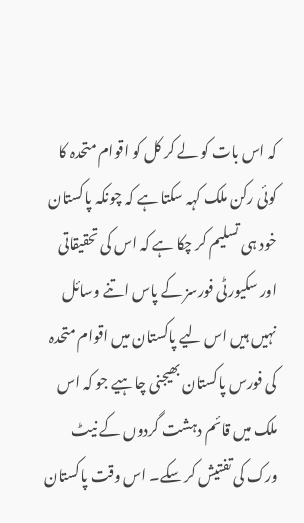کہ اس بات کو لے کر کل کو اقوام متحدہ کا کوئی رکن ملک کہہ سکتا ہے کہ چونکہ پاکستان خود ہی تسلیم کر چکا ہے کہ اس کی تحقیقاتی اور سکیورٹی فورسز کے پاس اتنے وسائل نہیں ہیں اس لیے پاکستان میں اقوام متحدہ کی فورس پاکستان بھیجنی چاہیے جو کہ اس ملک میں قائم دہشت گردوں کے نیٹ ورک کی تفتیش کر سکے۔ اس وقت پاکستان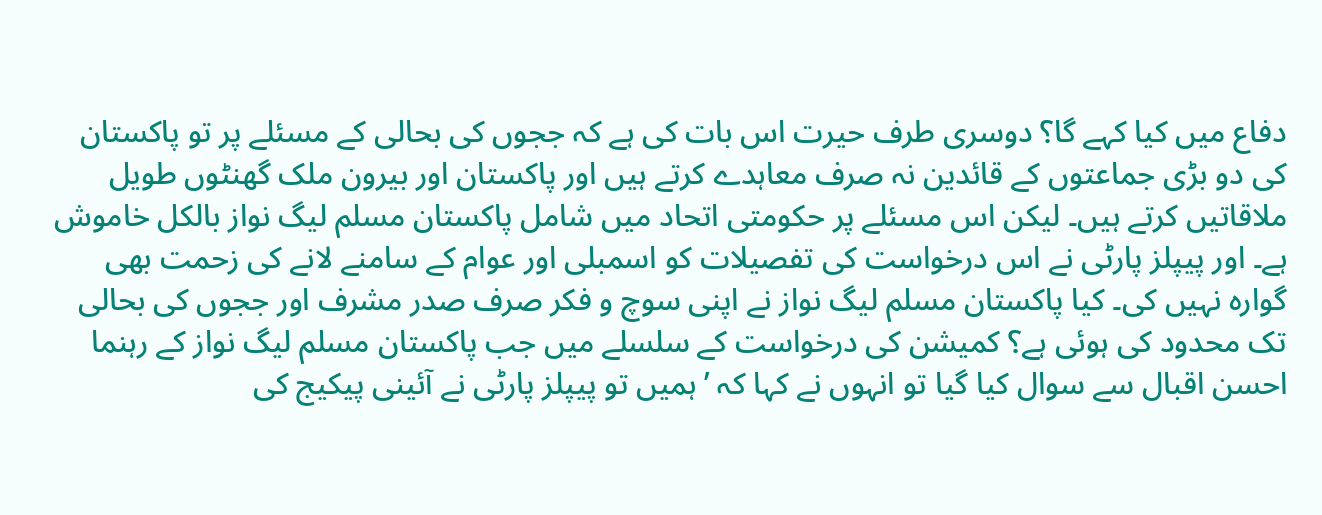دفاع میں کیا کہے گا؟ دوسری طرف حیرت اس بات کی ہے کہ ججوں کی بحالی کے مسئلے پر تو پاکستان کی دو بڑی جماعتوں کے قائدین نہ صرف معاہدے کرتے ہیں اور پاکستان اور بیرون ملک گھنٹوں طویل ملاقاتیں کرتے ہیں۔ لیکن اس مسئلے پر حکومتی اتحاد میں شامل پاکستان مسلم لیگ نواز بالکل خاموش ہے۔ اور پیپلز پارٹی نے اس درخواست کی تفصیلات کو اسمبلی اور عوام کے سامنے لانے کی زحمت بھی گوارہ نہیں کی۔ کیا پاکستان مسلم لیگ نواز نے اپنی سوچ و فکر صرف صدر مشرف اور ججوں کی بحالی تک محدود کی ہوئی ہے؟ کمیشن کی درخواست کے سلسلے میں جب پاکستان مسلم لیگ نواز کے رہنما احسن اقبال سے سوال کیا گیا تو انہوں نے کہا کہ ’ہمیں تو پیپلز پارٹی نے آئینی پیکیج کی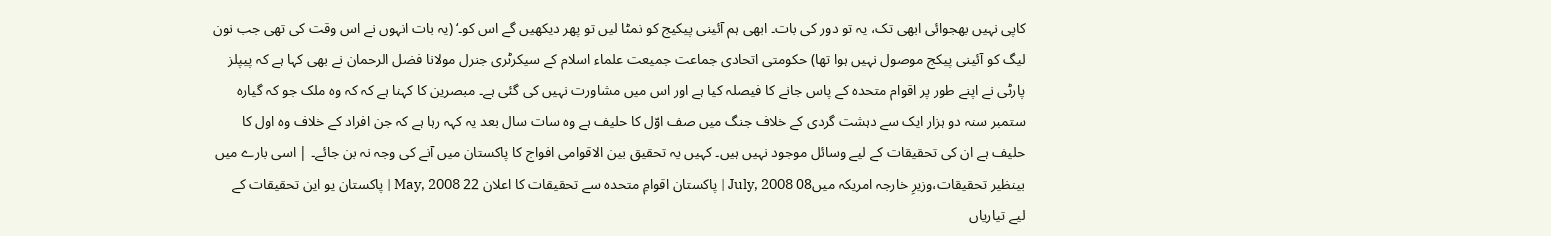کاپی نہیں بھجوائی ابھی تک، یہ تو دور کی بات۔ ابھی ہم آئینی پیکیج کو نمٹا لیں تو پھر دیکھیں گے اس کو۔‘ (یہ بات انہوں نے اس وقت کی تھی جب نون لیگ کو آئینی پیکج موصول نہیں ہوا تھا) حکومتی اتحادی جماعت جمیعت علماء اسلام کے سیکرٹری جنرل مولانا فضل الرحمان نے بھی کہا ہے کہ پیپلز پارٹی نے اپنے طور پر اقوام متحدہ کے پاس جانے کا فیصلہ کیا ہے اور اس میں مشاورت نہیں کی گئی ہے۔ مبصرین کا کہنا ہے کہ کہ وہ ملک جو کہ گیارہ ستمبر سنہ دو ہزار ایک سے دہشت گردی کے خلاف جنگ میں صف اوّل کا حلیف ہے وہ سات سال بعد یہ کہہ رہا ہے کہ جن افراد کے خلاف وہ اول کا حلیف ہے ان کی تحقیقات کے لیے وسائل موجود نہیں ہیں۔ کہیں یہ تحقیق بین الاقوامی افواج کا پاکستان میں آنے کی وجہ نہ بن جائے۔ | اسی بارے میں بینظیر تحقیقات،وزیرِ خارجہ امریکہ میں08 July, 2008 | پاکستان اقوامِ متحدہ سے تحقیقات کا اعلان 22 May, 2008 | پاکستان یو این تحقیقات کے لیے تیاریاں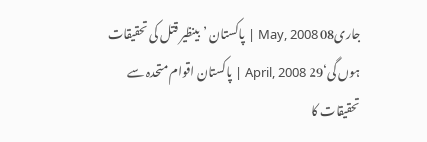جاری08 May, 2008 | پاکستان ’بینظیر قتل کی تحقیقات ہوں گی‘29 April, 2008 | پاکستان اقوام متحدہ سے تحقیقات کا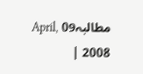مطالبہ09 April, 2008 |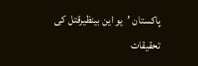پاکستان ’یو این بینظیرقتل کی تحقیقات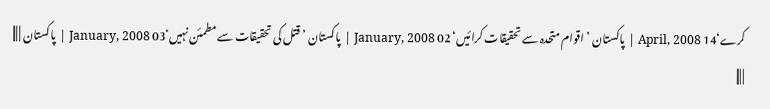کرے‘14 April, 2008 | پاکستان ’اقوام متحدہ سے تحقیقات کرائیں‘ 02 January, 2008 | پاکستان ’قتل کی تحقیقات سے مطمئن نہیں‘03 January, 2008 | پاکستان | |||
| |||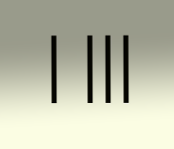| |||